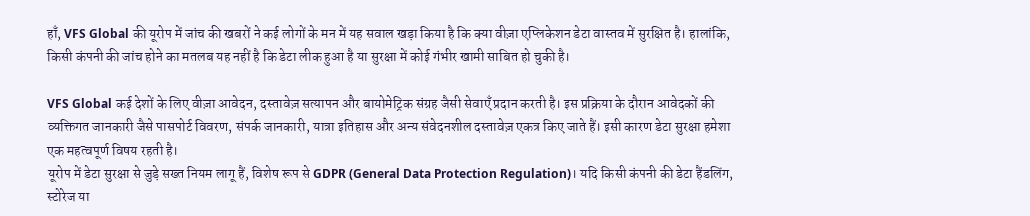हाँ, VFS Global की यूरोप में जांच की खबरों ने कई लोगों के मन में यह सवाल खड़ा किया है कि क्या वीज़ा एप्लिकेशन डेटा वास्तव में सुरक्षित है। हालांकि, किसी कंपनी की जांच होने का मतलब यह नहीं है कि डेटा लीक हुआ है या सुरक्षा में कोई गंभीर खामी साबित हो चुकी है।

VFS Global कई देशों के लिए वीज़ा आवेदन, दस्तावेज़ सत्यापन और बायोमेट्रिक संग्रह जैसी सेवाएँ प्रदान करती है। इस प्रक्रिया के दौरान आवेदकों की व्यक्तिगत जानकारी जैसे पासपोर्ट विवरण, संपर्क जानकारी, यात्रा इतिहास और अन्य संवेदनशील दस्तावेज़ एकत्र किए जाते हैं। इसी कारण डेटा सुरक्षा हमेशा एक महत्वपूर्ण विषय रहती है।
यूरोप में डेटा सुरक्षा से जुड़े सख्त नियम लागू हैं, विशेष रूप से GDPR (General Data Protection Regulation)। यदि किसी कंपनी की डेटा हैंडलिंग, स्टोरेज या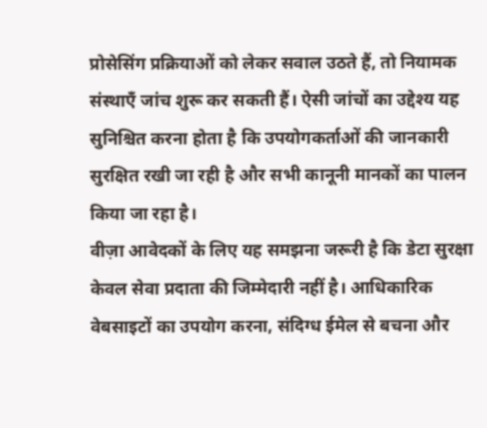प्रोसेसिंग प्रक्रियाओं को लेकर सवाल उठते हैं, तो नियामक संस्थाएँ जांच शुरू कर सकती हैं। ऐसी जांचों का उद्देश्य यह सुनिश्चित करना होता है कि उपयोगकर्ताओं की जानकारी सुरक्षित रखी जा रही है और सभी कानूनी मानकों का पालन किया जा रहा है।
वीज़ा आवेदकों के लिए यह समझना जरूरी है कि डेटा सुरक्षा केवल सेवा प्रदाता की जिम्मेदारी नहीं है। आधिकारिक वेबसाइटों का उपयोग करना, संदिग्ध ईमेल से बचना और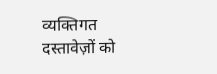व्यक्तिगत दस्तावेज़ों को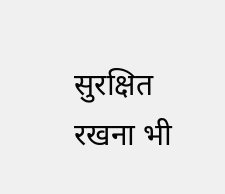सुरक्षित रखना भी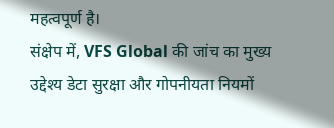महत्वपूर्ण है।
संक्षेप में, VFS Global की जांच का मुख्य उद्देश्य डेटा सुरक्षा और गोपनीयता नियमों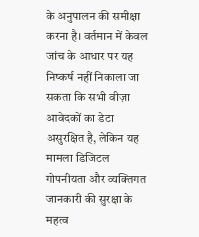के अनुपालन की समीक्षा करना है। वर्तमान में केवल जांच के आधार पर यह निष्कर्ष नहीं निकाला जा सकता कि सभी वीज़ा आवेदकों का डेटा असुरक्षित है, लेकिन यह मामला डिजिटल गोपनीयता और व्यक्तिगत जानकारी की सुरक्षा के महत्व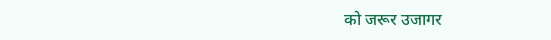को जरूर उजागर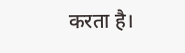करता है।